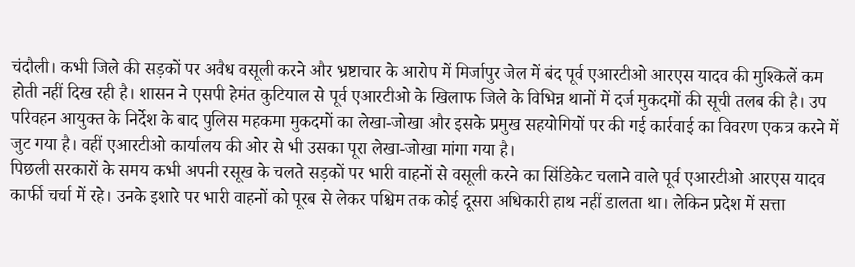चंदौली। कभी जिले की सड़कों पर अवैध वसूली करने और भ्रष्टाचार के आरोप में मिर्जापुर जेल में बंद पूर्व एआरटीओ आरएस यादव की मुश्किलें कम होती नहीं दिख रही है। शासन ने एसपी हेमंत कुटियाल से पूर्व एआरटीओ के खिलाफ जिले के विभिन्न थानों में दर्ज मुकदमों की सूची तलब की है। उप परिवहन आयुक्त के निर्देश के बाद पुलिस महकमा मुकदमों का लेखा-जोखा और इसके प्रमुख सहयोगियों पर की गई कार्रवाई का विवरण एकत्र करने में जुट गया है। वहीं एआरटीओ कार्यालय की ओर से भी उसका पूरा लेखा-जोखा मांगा गया है।
पिछली सरकारों के समय कभी अपनी रसूख के चलते सड़कों पर भारी वाहनों से वसूली करने का सिंडिकेट चलाने वाले पूर्व एआरटीओ आरएस यादव कार्फी चर्चा में रहे। उनके इशारे पर भारी वाहनों को पूरब से लेकर पश्चिम तक कोई दूसरा अधिकारी हाथ नहीं डालता था। लेकिन प्रदेश में सत्ता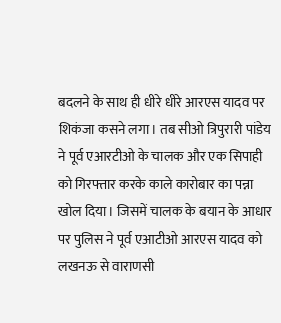बदलने के साथ ही धीरे धीरे आरएस यादव पर शिकंजा कसने लगा। तब सीओ त्रिपुरारी पांडेय ने पूर्व एआरटीओ के चालक और एक सिपाही को गिरफ्तार करके काले कारोबार का पन्ना खोल दिया। जिसमें चालक के बयान के आधार पर पुलिस ने पूर्व एआटीओ आरएस यादव को लखनऊ से वाराणसी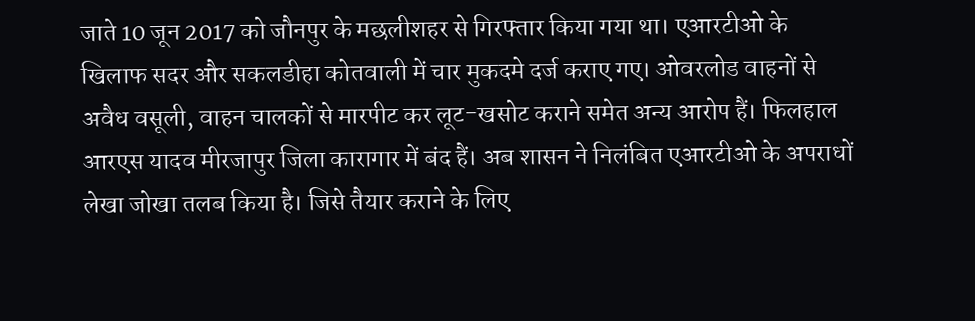जाते 10 जून 2017 को जौनपुर के मछलीशहर से गिरफ्तार किया गया था। एआरटीओ के खिलाफ सदर और सकलडीहा कोतवाली में चार मुकदमे दर्ज कराए गए। ओवरलोड वाहनों से अवैध वसूली, वाहन चालकों से मारपीट कर लूट-खसोट कराने समेत अन्य आरोप हैं। फिलहाल आरएस यादव मीरजापुर जिला कारागार में बंद हैं। अब शासन ने निलंबित एआरटीओ के अपराधों लेखा जोखा तलब किया है। जिसे तैयार कराने के लिए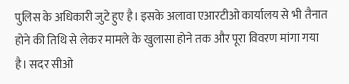पुलिस के अधिकारी जुटे हुए है। इसके अलावा एआरटीओ कार्यालय से भी तैनात होने की तिथि से लेकर मामले के खुलासा होने तक और पूरा विवरण मांगा गया है। सदर सीओ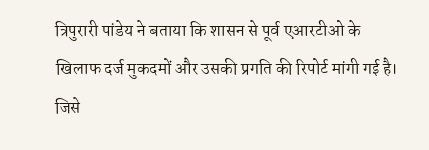त्रिपुरारी पांडेय ने बताया कि शासन से पूर्व एआरटीओ के खिलाफ दर्ज मुकदमों और उसकी प्रगति की रिपोर्ट मांगी गई है। जिसे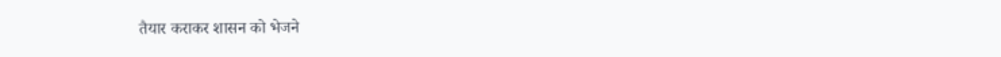तैयार कराकर शासन को भेजने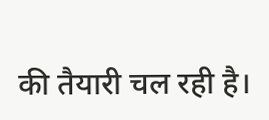की तैयारी चल रही है।